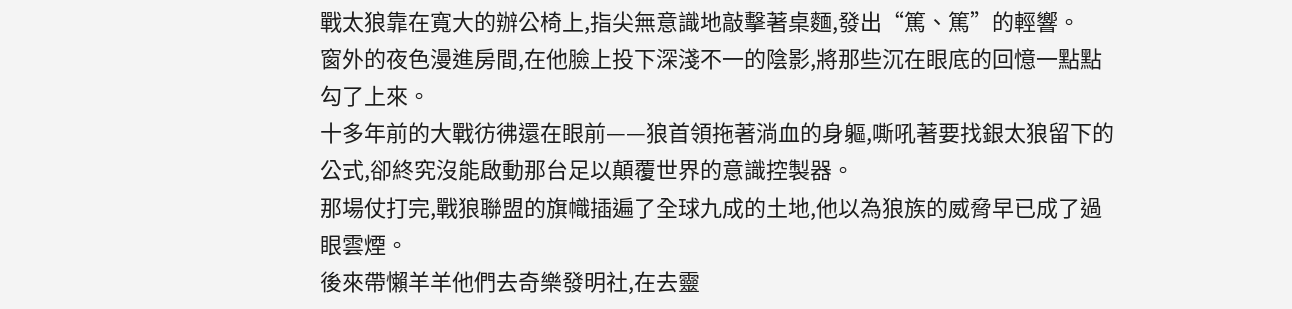戰太狼靠在寬大的辦公椅上,指尖無意識地敲擊著桌麵,發出“篤、篤”的輕響。
窗外的夜色漫進房間,在他臉上投下深淺不一的陰影,將那些沉在眼底的回憶一點點勾了上來。
十多年前的大戰彷彿還在眼前——狼首領拖著淌血的身軀,嘶吼著要找銀太狼留下的公式,卻終究沒能啟動那台足以顛覆世界的意識控製器。
那場仗打完,戰狼聯盟的旗幟插遍了全球九成的土地,他以為狼族的威脅早已成了過眼雲煙。
後來帶懶羊羊他們去奇樂發明社,在去靈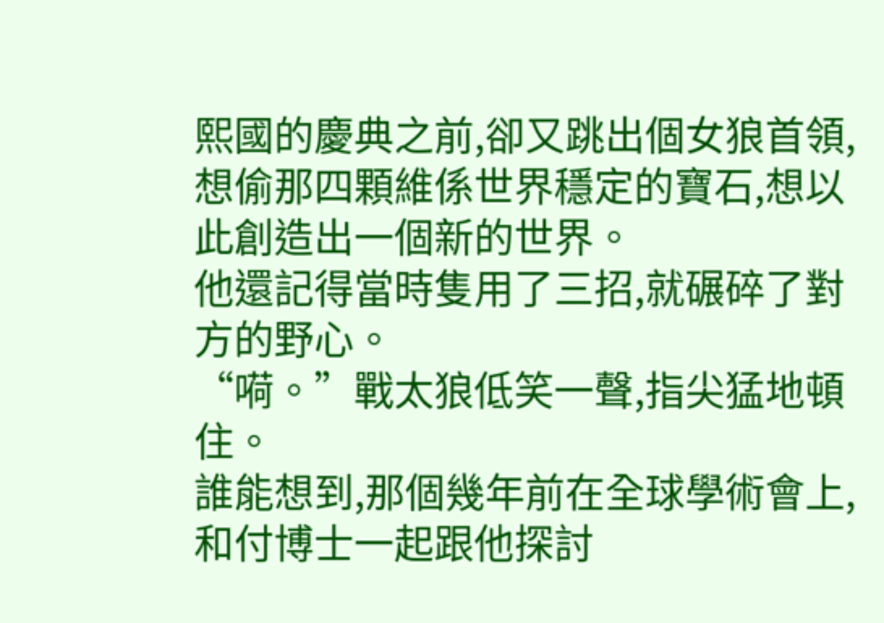熙國的慶典之前,卻又跳出個女狼首領,想偷那四顆維係世界穩定的寶石,想以此創造出一個新的世界。
他還記得當時隻用了三招,就碾碎了對方的野心。
“嗬。”戰太狼低笑一聲,指尖猛地頓住。
誰能想到,那個幾年前在全球學術會上,和付博士一起跟他探討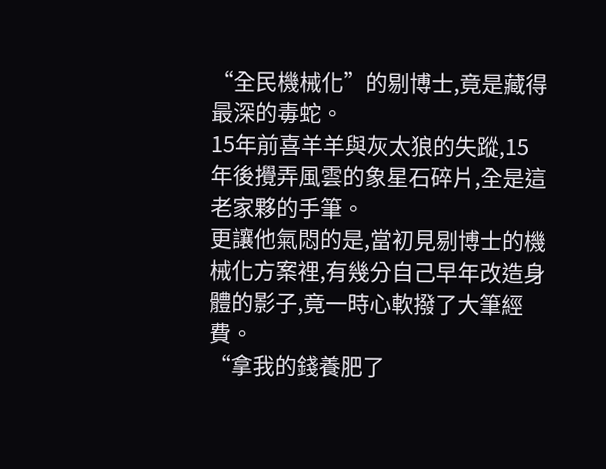“全民機械化”的剔博士,竟是藏得最深的毒蛇。
15年前喜羊羊與灰太狼的失蹤,15年後攪弄風雲的象星石碎片,全是這老家夥的手筆。
更讓他氣悶的是,當初見剔博士的機械化方案裡,有幾分自己早年改造身體的影子,竟一時心軟撥了大筆經費。
“拿我的錢養肥了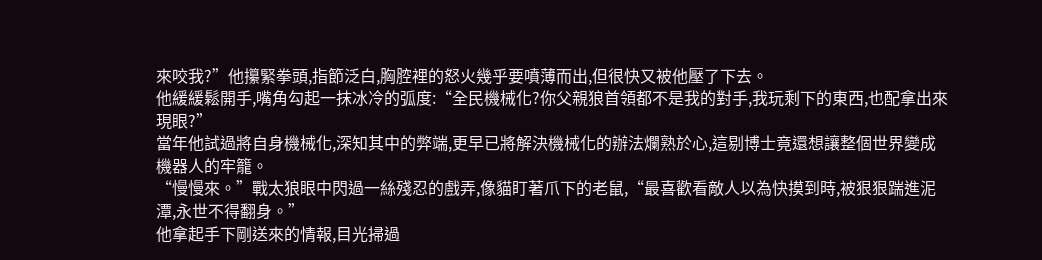來咬我?”他攥緊拳頭,指節泛白,胸腔裡的怒火幾乎要噴薄而出,但很快又被他壓了下去。
他緩緩鬆開手,嘴角勾起一抹冰冷的弧度:“全民機械化?你父親狼首領都不是我的對手,我玩剩下的東西,也配拿出來現眼?”
當年他試過將自身機械化,深知其中的弊端,更早已將解決機械化的辦法爛熟於心,這剔博士竟還想讓整個世界變成機器人的牢籠。
“慢慢來。”戰太狼眼中閃過一絲殘忍的戲弄,像貓盯著爪下的老鼠,“最喜歡看敵人以為快摸到時,被狠狠踹進泥潭,永世不得翻身。”
他拿起手下剛送來的情報,目光掃過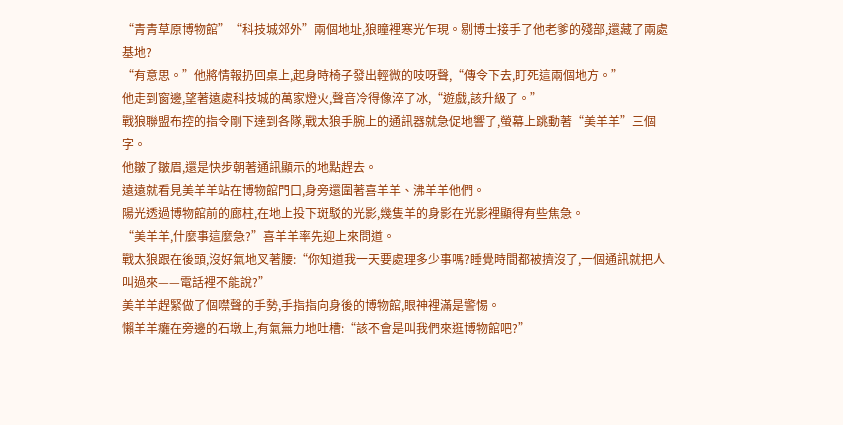“青青草原博物館”“科技城郊外”兩個地址,狼瞳裡寒光乍現。剔博士接手了他老爹的殘部,還藏了兩處基地?
“有意思。”他將情報扔回桌上,起身時椅子發出輕微的吱呀聲,“傳令下去,盯死這兩個地方。”
他走到窗邊,望著遠處科技城的萬家燈火,聲音冷得像淬了冰,“遊戲,該升級了。”
戰狼聯盟布控的指令剛下達到各隊,戰太狼手腕上的通訊器就急促地響了,螢幕上跳動著“美羊羊”三個字。
他皺了皺眉,還是快步朝著通訊顯示的地點趕去。
遠遠就看見美羊羊站在博物館門口,身旁還圍著喜羊羊、沸羊羊他們。
陽光透過博物館前的廊柱,在地上投下斑駁的光影,幾隻羊的身影在光影裡顯得有些焦急。
“美羊羊,什麼事這麼急?”喜羊羊率先迎上來問道。
戰太狼跟在後頭,沒好氣地叉著腰:“你知道我一天要處理多少事嗎?睡覺時間都被擠沒了,一個通訊就把人叫過來——電話裡不能說?”
美羊羊趕緊做了個噤聲的手勢,手指指向身後的博物館,眼神裡滿是警惕。
懶羊羊癱在旁邊的石墩上,有氣無力地吐槽:“該不會是叫我們來逛博物館吧?”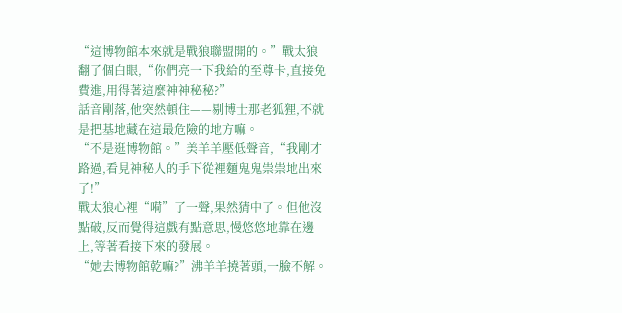“這博物館本來就是戰狼聯盟開的。”戰太狼翻了個白眼,“你們亮一下我給的至尊卡,直接免費進,用得著這麼神神秘秘?”
話音剛落,他突然頓住——剔博士那老狐狸,不就是把基地藏在這最危險的地方嘛。
“不是逛博物館。”美羊羊壓低聲音,“我剛才路過,看見神秘人的手下從裡麵鬼鬼祟祟地出來了!”
戰太狼心裡“嗬”了一聲,果然猜中了。但他沒點破,反而覺得這戲有點意思,慢悠悠地靠在邊上,等著看接下來的發展。
“她去博物館乾嘛?”沸羊羊撓著頭,一臉不解。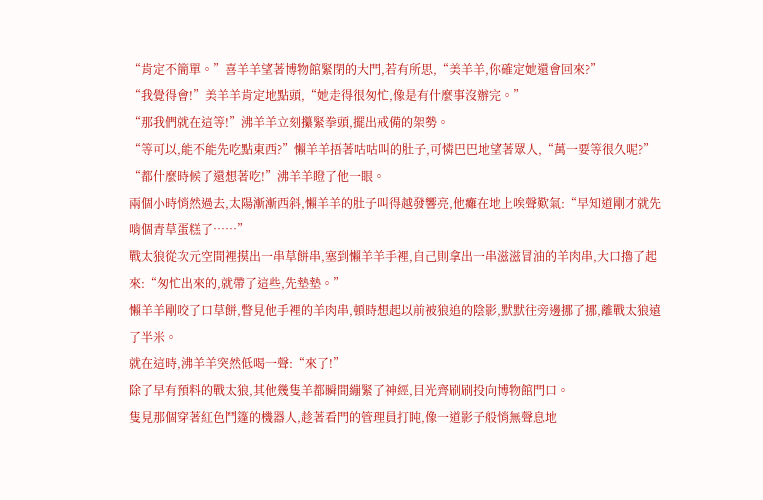“肯定不簡單。”喜羊羊望著博物館緊閉的大門,若有所思,“美羊羊,你確定她還會回來?”
“我覺得會!”美羊羊肯定地點頭,“她走得很匆忙,像是有什麼事沒辦完。”
“那我們就在這等!”沸羊羊立刻攥緊拳頭,擺出戒備的架勢。
“等可以,能不能先吃點東西?”懶羊羊捂著咕咕叫的肚子,可憐巴巴地望著眾人,“萬一要等很久呢?”
“都什麼時候了還想著吃!”沸羊羊瞪了他一眼。
兩個小時悄然過去,太陽漸漸西斜,懶羊羊的肚子叫得越發響亮,他癱在地上唉聲歎氣:“早知道剛才就先啃個青草蛋糕了……”
戰太狼從次元空間裡摸出一串草餅串,塞到懶羊羊手裡,自己則拿出一串滋滋冒油的羊肉串,大口擼了起來:“匆忙出來的,就帶了這些,先墊墊。”
懶羊羊剛咬了口草餅,瞥見他手裡的羊肉串,頓時想起以前被狼追的陰影,默默往旁邊挪了挪,離戰太狼遠了半米。
就在這時,沸羊羊突然低喝一聲:“來了!”
除了早有預料的戰太狼,其他幾隻羊都瞬間繃緊了神經,目光齊刷刷投向博物館門口。
隻見那個穿著紅色鬥篷的機器人,趁著看門的管理員打盹,像一道影子般悄無聲息地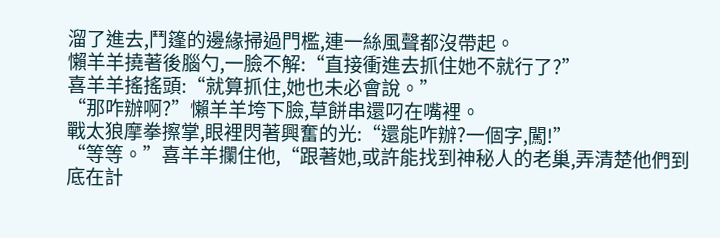溜了進去,鬥篷的邊緣掃過門檻,連一絲風聲都沒帶起。
懶羊羊撓著後腦勺,一臉不解:“直接衝進去抓住她不就行了?”
喜羊羊搖搖頭:“就算抓住,她也未必會說。”
“那咋辦啊?”懶羊羊垮下臉,草餅串還叼在嘴裡。
戰太狼摩拳擦掌,眼裡閃著興奮的光:“還能咋辦?一個字,闖!”
“等等。”喜羊羊攔住他,“跟著她,或許能找到神秘人的老巢,弄清楚他們到底在計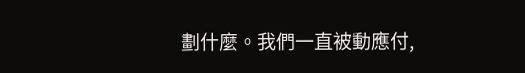劃什麼。我們一直被動應付,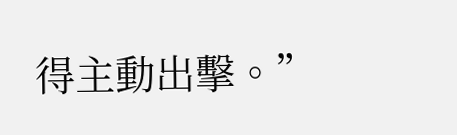得主動出擊。”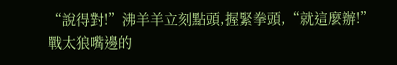“說得對!”沸羊羊立刻點頭,握緊拳頭,“就這麼辦!”
戰太狼嘴邊的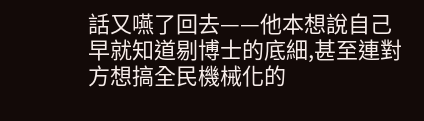話又嚥了回去——他本想說自己早就知道剔博士的底細,甚至連對方想搞全民機械化的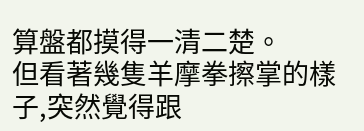算盤都摸得一清二楚。
但看著幾隻羊摩拳擦掌的樣子,突然覺得跟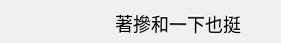著摻和一下也挺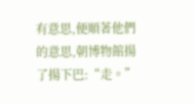有意思,便順著他們的意思,朝博物館揚了揚下巴:“走。”